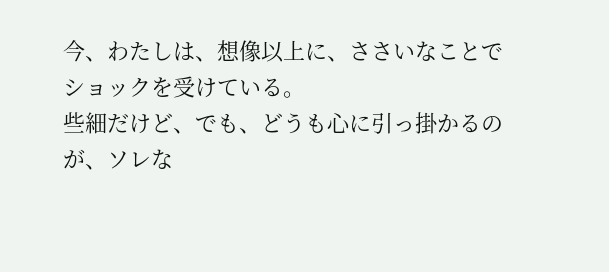今、わたしは、想像以上に、ささいなことで
ショックを受けている。
些細だけど、でも、どうも心に引っ掛かるのが、ソレな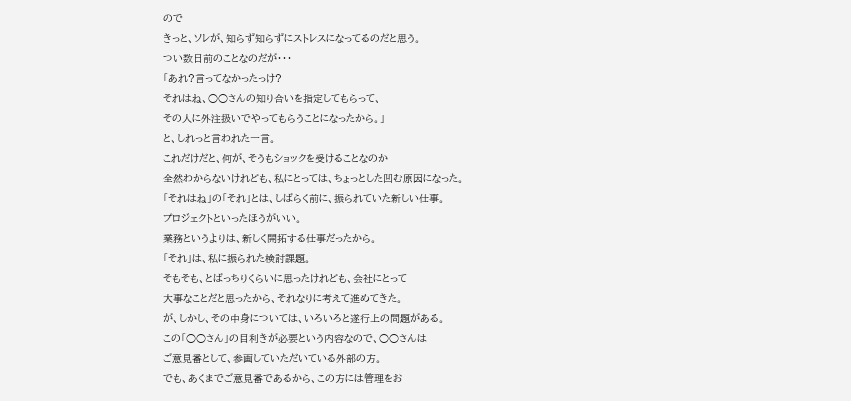ので
きっと、ソレが、知らず知らずにストレスになってるのだと思う。
つい数日前のことなのだが・・・
「あれ?言ってなかったっけ?
それはね、○○さんの知り合いを指定してもらって、
その人に外注扱いでやってもらうことになったから。」
と、しれっと言われた一言。
これだけだと、何が、そうもショックを受けることなのか
全然わからないけれども、私にとっては、ちょっとした凹む原因になった。
「それはね」の「それ」とは、しばらく前に、振られていた新しい仕事。
プロジェクトといったほうがいい。
業務というよりは、新しく開拓する仕事だったから。
「それ」は、私に振られた検討課題。
そもそも、とばっちりくらいに思ったけれども、会社にとって
大事なことだと思ったから、それなりに考えて進めてきた。
が、しかし、その中身については、いろいろと遂行上の問題がある。
この「○○さん」の目利きが必要という内容なので、○○さんは
ご意見番として、参画していただいている外部の方。
でも、あくまでご意見番であるから、この方には管理をお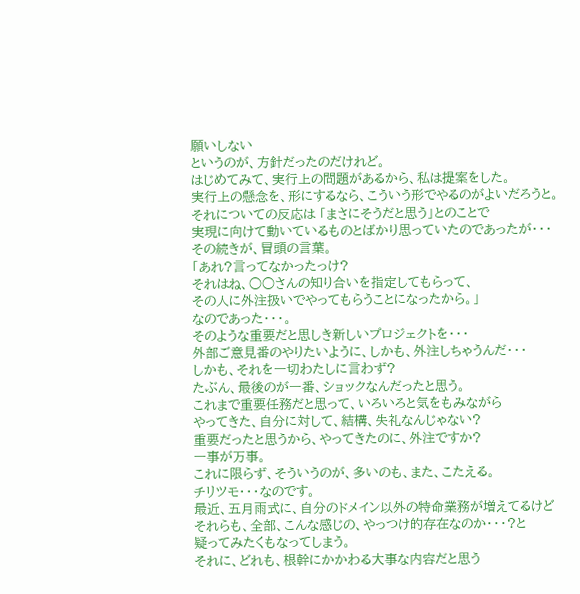願いしない
というのが、方針だったのだけれど。
はじめてみて、実行上の問題があるから、私は提案をした。
実行上の懸念を、形にするなら、こういう形でやるのがよいだろうと。
それについての反応は 「まさにそうだと思う」とのことで
実現に向けて動いているものとばかり思っていたのであったが・・・
その続きが、冒頭の言葉。
「あれ?言ってなかったっけ?
それはね、○○さんの知り合いを指定してもらって、
その人に外注扱いでやってもらうことになったから。」
なのであった・・・。
そのような重要だと思しき新しいプロジェクトを・・・
外部ご意見番のやりたいように、しかも、外注しちゃうんだ・・・
しかも、それを一切わたしに言わず?
たぶん、最後のが一番、ショックなんだったと思う。
これまで重要任務だと思って、いろいろと気をもみながら
やってきた、自分に対して、結構、失礼なんじゃない?
重要だったと思うから、やってきたのに、外注ですか?
一事が万事。
これに限らず、そういうのが、多いのも、また、こたえる。
チリツモ・・・なのです。
最近、五月雨式に、自分のドメイン以外の特命業務が増えてるけど
それらも、全部、こんな感じの、やっつけ的存在なのか・・・?と
疑ってみたくもなってしまう。
それに、どれも、根幹にかかわる大事な内容だと思う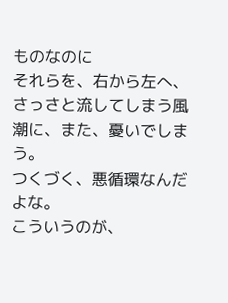ものなのに
それらを、右から左へ、さっさと流してしまう風潮に、また、憂いでしまう。
つくづく、悪循環なんだよな。
こういうのが、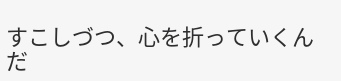すこしづつ、心を折っていくんだ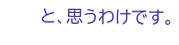と、思うわけです。